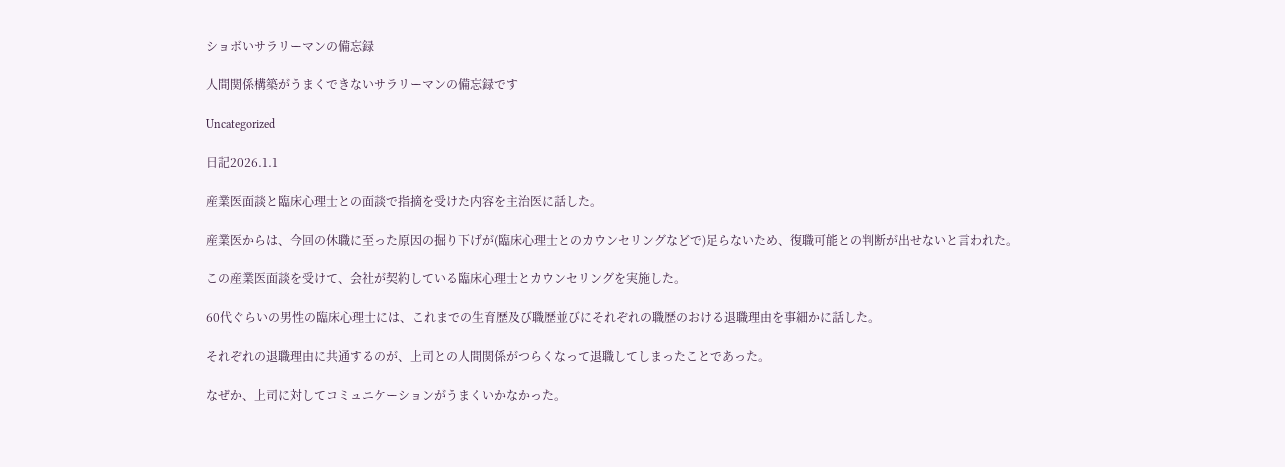ショボいサラリーマンの備忘録

人間関係構築がうまくできないサラリーマンの備忘録です

Uncategorized

日記2026.1.1

産業医面談と臨床心理士との面談で指摘を受けた内容を主治医に話した。

産業医からは、今回の休職に至った原因の掘り下げが(臨床心理士とのカウンセリングなどで)足らないため、復職可能との判断が出せないと言われた。

この産業医面談を受けて、会社が契約している臨床心理士とカウンセリングを実施した。

60代ぐらいの男性の臨床心理士には、これまでの生育歴及び職歴並びにそれぞれの職歴のおける退職理由を事細かに話した。

それぞれの退職理由に共通するのが、上司との人間関係がつらくなって退職してしまったことであった。

なぜか、上司に対してコミュニケーションがうまくいかなかった。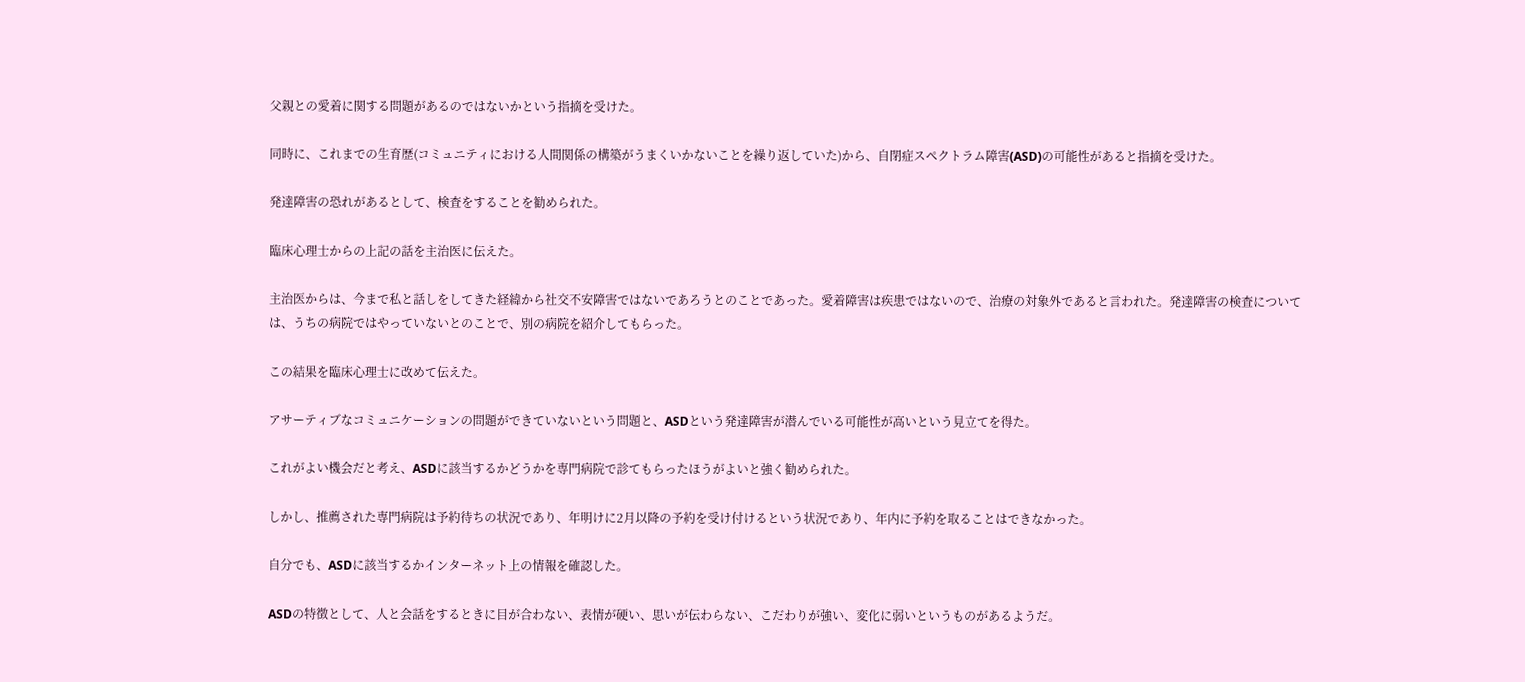父親との愛着に関する問題があるのではないかという指摘を受けた。

同時に、これまでの生育歴(コミュニティにおける人間関係の構築がうまくいかないことを繰り返していた)から、自閉症スペクトラム障害(ASD)の可能性があると指摘を受けた。

発達障害の恐れがあるとして、検査をすることを勧められた。

臨床心理士からの上記の話を主治医に伝えた。

主治医からは、今まで私と話しをしてきた経緯から社交不安障害ではないであろうとのことであった。愛着障害は疾患ではないので、治療の対象外であると言われた。発達障害の検査については、うちの病院ではやっていないとのことで、別の病院を紹介してもらった。

この結果を臨床心理士に改めて伝えた。

アサーティブなコミュニケーションの問題ができていないという問題と、ASDという発達障害が潜んでいる可能性が高いという見立てを得た。

これがよい機会だと考え、ASDに該当するかどうかを専門病院で診てもらったほうがよいと強く勧められた。

しかし、推薦された専門病院は予約待ちの状況であり、年明けに2月以降の予約を受け付けるという状況であり、年内に予約を取ることはできなかった。

自分でも、ASDに該当するかインターネット上の情報を確認した。

ASDの特徴として、人と会話をするときに目が合わない、表情が硬い、思いが伝わらない、こだわりが強い、変化に弱いというものがあるようだ。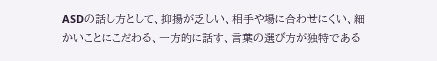ASDの話し方として、抑揚が乏しい、相手や場に合わせにくい、細かいことにこだわる、一方的に話す、言葉の選び方が独特である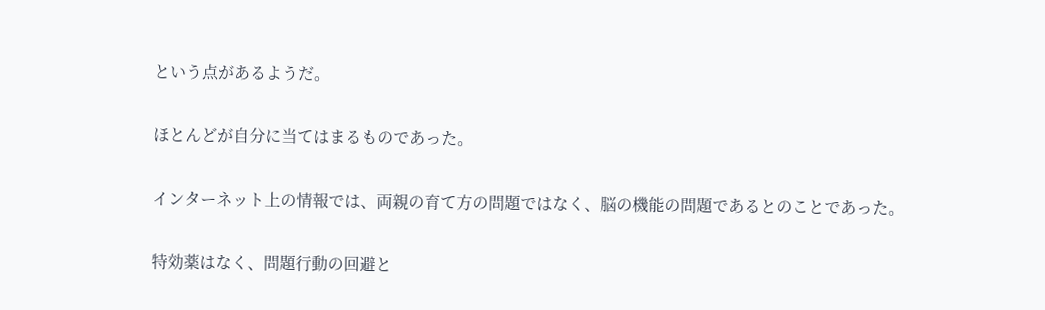という点があるようだ。

ほとんどが自分に当てはまるものであった。

インターネット上の情報では、両親の育て方の問題ではなく、脳の機能の問題であるとのことであった。

特効薬はなく、問題行動の回避と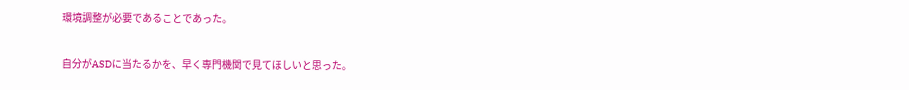環境調整が必要であることであった。

自分がASDに当たるかを、早く専門機関で見てほしいと思った。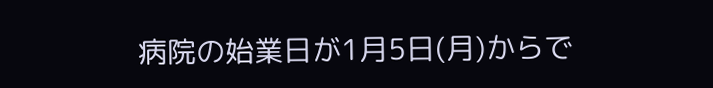病院の始業日が1月5日(月)からで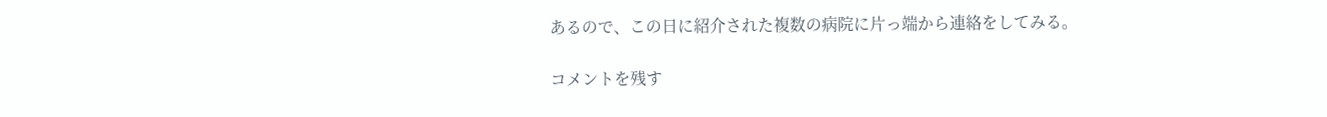あるので、この日に紹介された複数の病院に片っ端から連絡をしてみる。

コメントを残す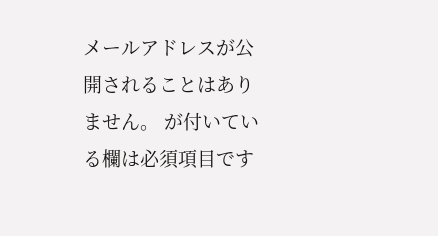メールアドレスが公開されることはありません。 が付いている欄は必須項目です